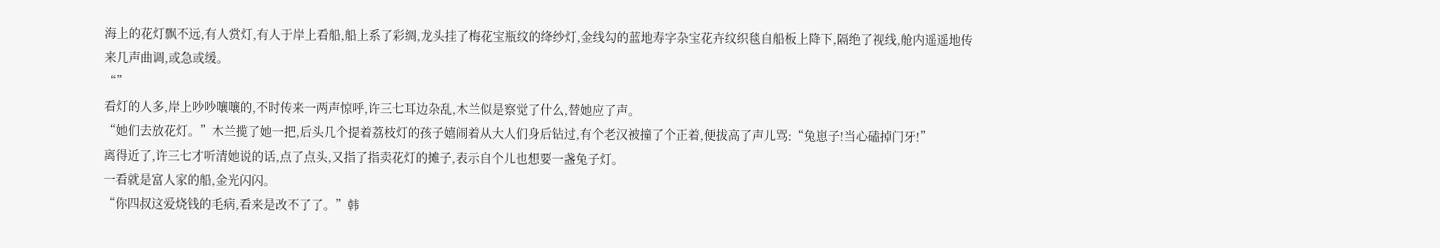海上的花灯飘不远,有人赏灯,有人于岸上看船,船上系了彩绸,龙头挂了梅花宝瓶纹的绛纱灯,金线勾的蓝地寿字杂宝花卉纹织毯自船板上降下,隔绝了视线,舱内遥遥地传来几声曲调,或急或缓。
“”
看灯的人多,岸上吵吵嚷嚷的,不时传来一两声惊呼,许三七耳边杂乱,木兰似是察觉了什么,替她应了声。
“她们去放花灯。”木兰揽了她一把,后头几个提着荔枝灯的孩子嬉闹着从大人们身后钻过,有个老汉被撞了个正着,便拔高了声儿骂:“兔崽子!当心磕掉门牙!”
离得近了,许三七才听清她说的话,点了点头,又指了指卖花灯的摊子,表示自个儿也想要一盏兔子灯。
一看就是富人家的船,金光闪闪。
“你四叔这爱烧钱的毛病,看来是改不了了。”韩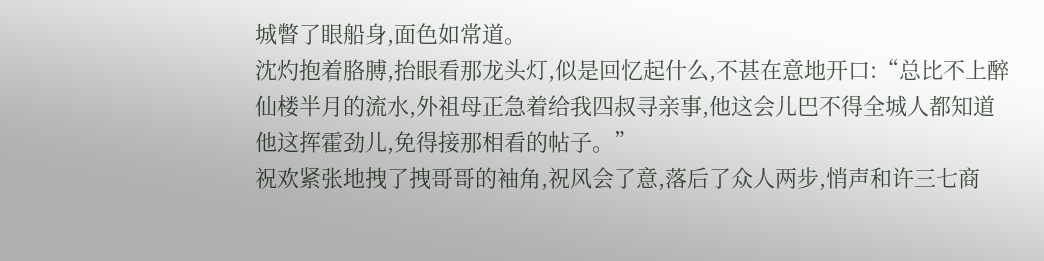城瞥了眼船身,面色如常道。
沈灼抱着胳膊,抬眼看那龙头灯,似是回忆起什么,不甚在意地开口:“总比不上醉仙楼半月的流水,外祖母正急着给我四叔寻亲事,他这会儿巴不得全城人都知道他这挥霍劲儿,免得接那相看的帖子。”
祝欢紧张地拽了拽哥哥的袖角,祝风会了意,落后了众人两步,悄声和许三七商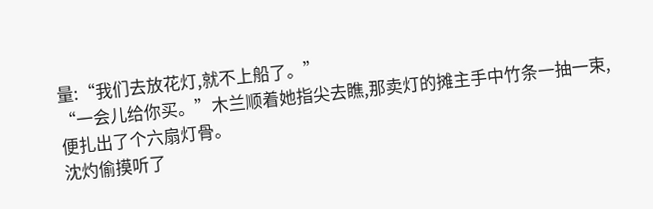量:“我们去放花灯,就不上船了。”
“一会儿给你买。”木兰顺着她指尖去瞧,那卖灯的摊主手中竹条一抽一束,便扎出了个六扇灯骨。
沈灼偷摸听了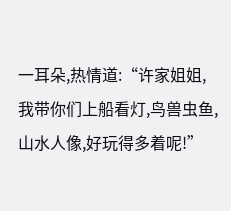一耳朵,热情道:“许家姐姐,我带你们上船看灯,鸟兽虫鱼,山水人像,好玩得多着呢!”